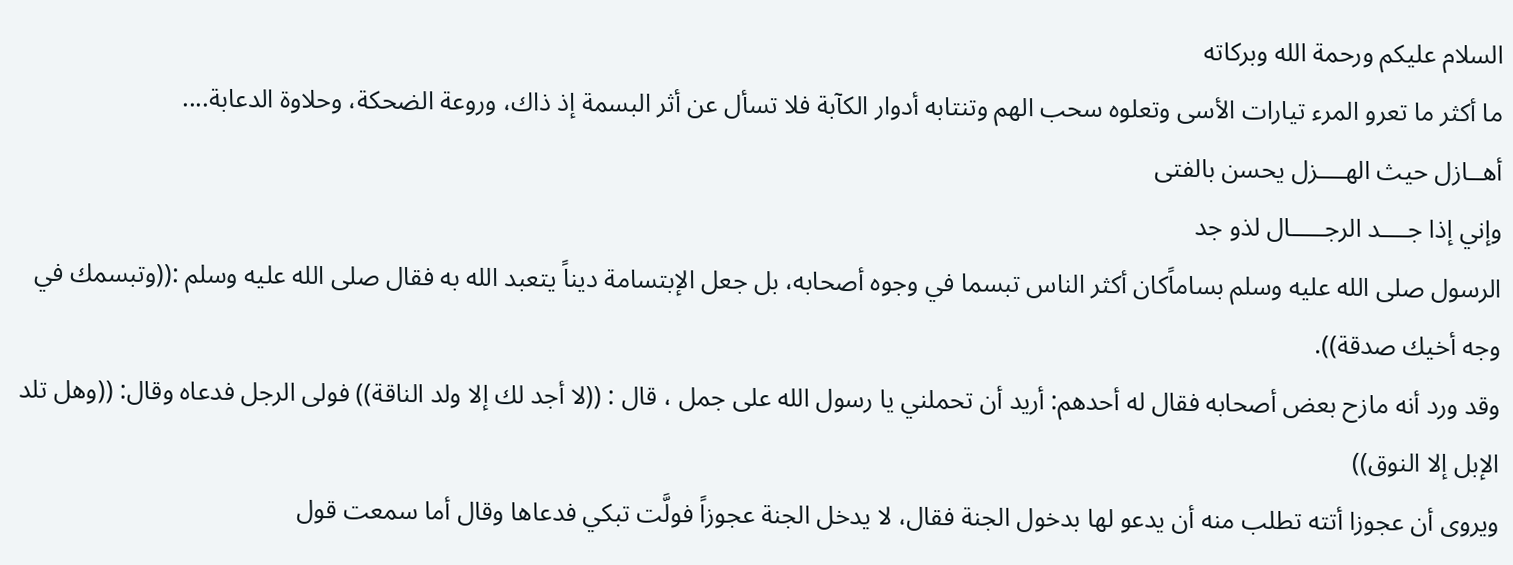السلام عليكم ورحمة الله وبركاته
ما أكثر ما تعرو المرء تيارات الأسى وتعلوه سحب الهم وتنتابه أدوار الكآبة فلا تسأل عن أثر البسمة إذ ذاك، وروعة الضحكة، وحلاوة الدعابة....
أهــازل حيث الهــــزل يحسن بالفتى
وإني إذا جــــد الرجـــــال لذو جد
الرسول صلى الله عليه وسلم بساماًكان أكثر الناس تبسما في وجوه أصحابه، بل جعل الإبتسامة ديناً يتعبد الله به فقال صلى الله عليه وسلم :((وتبسمك في وجه أخيك صدقة)).
وقد ورد أنه مازح بعض أصحابه فقال له أحدهم: أريد أن تحملني يا رسول الله على جمل ، قال : ((لا أجد لك إلا ولد الناقة)) فولى الرجل فدعاه وقال: ((وهل تلد الإبل إلا النوق))
ويروى أن عجوزا أتته تطلب منه أن يدعو لها بدخول الجنة فقال، لا يدخل الجنة عجوزاً فولَّت تبكي فدعاها وقال أما سمعت قول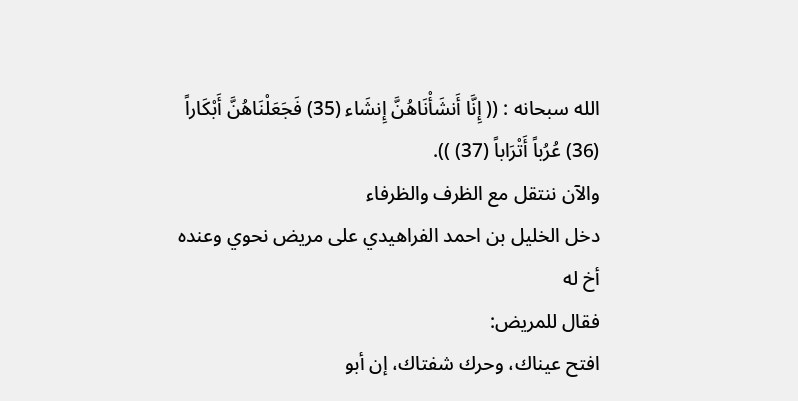الله سبحانه : (( إِنَّا أَنشَأْنَاهُنَّ إِنشَاء (35) فَجَعَلْنَاهُنَّ أَبْكَاراً (36) عُرُباً أَتْرَاباً (37) )).
والآن ننتقل مع الظرف والظرفاء
دخل الخليل بن احمد الفراهيدي على مريض نحوي وعنده أخ له
فقال للمريض:
افتح عيناك، وحرك شفتاك، إن أبو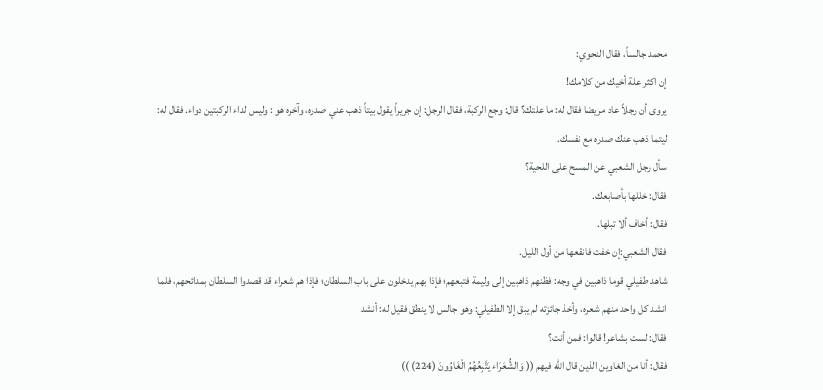محمد جالساً، فقال النحوي:
إن اكثر علة أخيك من كلامك!
يروى أن رجلاً عاد مريضا فقال له: ما علتك؟ قال: وجع الركبة، فقال الرجل: إن جريراً يقول بيتاً ذهب عني صدره، وآخره هو : وليس لداء الركبتين دواء. فقال له: ليتما ذهب عنك صدره مع نفسك.
سأل رجل الشعبي عن المسح على اللحية؟
فقال: خللها بأصابعك.
فقال: أخاف ألا تبلها.
فقال الشعبي:إن خفت فانقعها من أول الليل.
شاهد طفيلي قوما ذاهبين في وجه: فظنهم ذاهبين إلى وليمة فتبعهم؛ فإذا بهم يدخلون على باب السلطان؛ فإذا هم شعراء قد قصدوا السلطان بمدائحهم، فلما انشد كل واحد منهم شعره، وأخذ جائزته لم يبق إلا الطفيلي: وهو جالس لا ينطق فقيل له: أنشد
فقال: لست بشاعر! قالوا: فمن أنت؟
فقال: أنا من الغاوين الذين قال الله فيهم (( وَالشُّعَرَاء يَتَّبِعُهُمُ الْغَاوُونَ (224) ))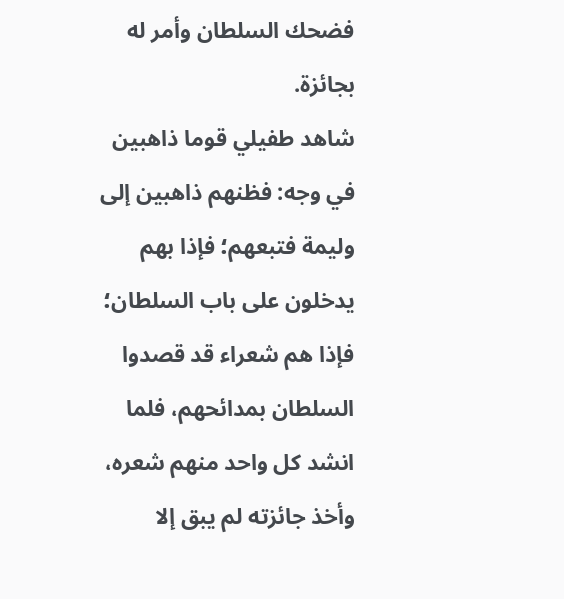فضحك السلطان وأمر له بجائزة.
شاهد طفيلي قوما ذاهبين في وجه: فظنهم ذاهبين إلى وليمة فتبعهم؛ فإذا بهم يدخلون على باب السلطان؛ فإذا هم شعراء قد قصدوا السلطان بمدائحهم، فلما انشد كل واحد منهم شعره، وأخذ جائزته لم يبق إلا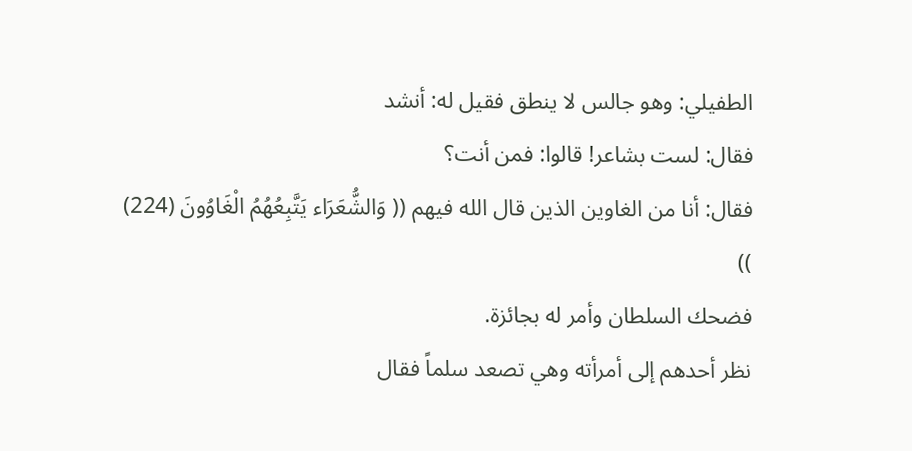الطفيلي: وهو جالس لا ينطق فقيل له: أنشد
فقال: لست بشاعر! قالوا: فمن أنت؟
فقال: أنا من الغاوين الذين قال الله فيهم (( وَالشُّعَرَاء يَتَّبِعُهُمُ الْغَاوُونَ (224) ))
فضحك السلطان وأمر له بجائزة.
نظر أحدهم إلى أمرأته وهي تصعد سلماً فقال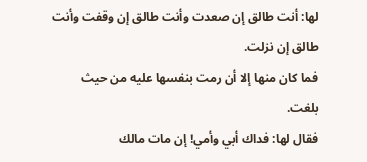لها: أنت طالق إن صعدت وأنت طالق إن وقفت وأنت طالق إن نزلت.
فما كان منها إلا أن رمت بنفسها عليه من حيث بلغت.
فقال لها: فداك أبي وأمي! إن مات مالك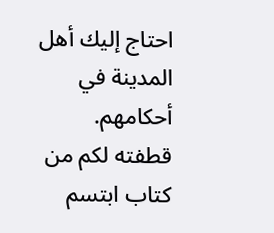احتاج إليك أهل المدينة في أحكامهم.
قطفته لكم من كتاب ابتسم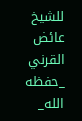للشيخ عائض القرني _حفظه الله_